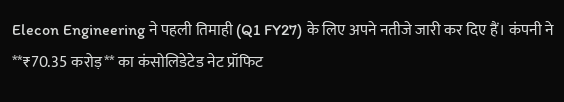Elecon Engineering ने पहली तिमाही (Q1 FY27) के लिए अपने नतीजे जारी कर दिए हैं। कंपनी ने **₹70.35 करोड़** का कंसोलिडेटेड नेट प्रॉफिट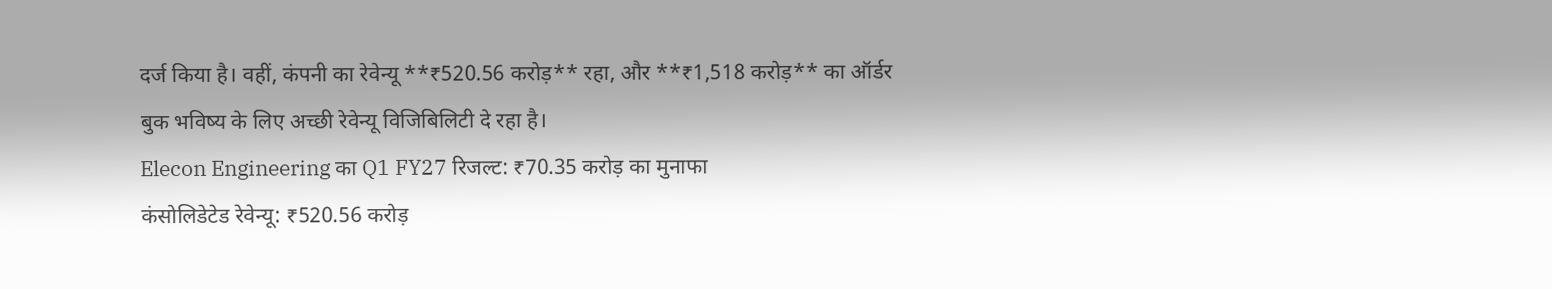दर्ज किया है। वहीं, कंपनी का रेवेन्यू **₹520.56 करोड़** रहा, और **₹1,518 करोड़** का ऑर्डर बुक भविष्य के लिए अच्छी रेवेन्यू विजिबिलिटी दे रहा है।
Elecon Engineering का Q1 FY27 रिजल्ट: ₹70.35 करोड़ का मुनाफा
कंसोलिडेटेड रेवेन्यू: ₹520.56 करोड़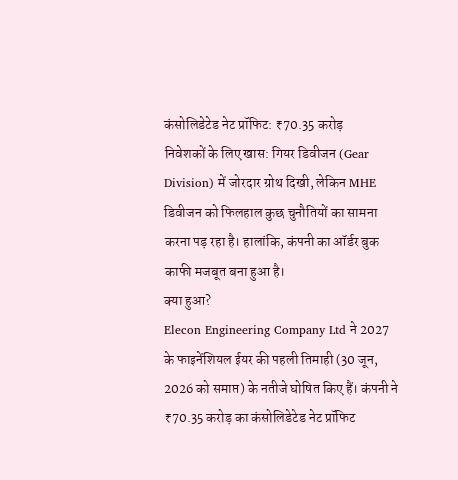कंसोलिडेटेड नेट प्रॉफिट: ₹70.35 करोड़
निवेशकों के लिए खास: गियर डिवीजन (Gear Division) में जोरदार ग्रोथ दिखी, लेकिन MHE डिवीजन को फिलहाल कुछ चुनौतियों का सामना करना पड़ रहा है। हालांकि, कंपनी का ऑर्डर बुक काफी मजबूत बना हुआ है।
क्या हुआ?
Elecon Engineering Company Ltd ने 2027 के फाइनेंशियल ईयर की पहली तिमाही (30 जून, 2026 को समाप्त) के नतीजे घोषित किए हैं। कंपनी ने ₹70.35 करोड़ का कंसोलिडेटेड नेट प्रॉफिट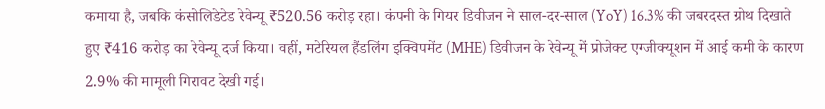कमाया है, जबकि कंसोलिडेटेड रेवेन्यू ₹520.56 करोड़ रहा। कंपनी के गियर डिवीजन ने साल-दर-साल (YoY) 16.3% की जबरदस्त ग्रोथ दिखाते हुए ₹416 करोड़ का रेवेन्यू दर्ज किया। वहीं, मटेरियल हैंडलिंग इक्विपमेंट (MHE) डिवीजन के रेवेन्यू में प्रोजेक्ट एग्जीक्यूशन में आई कमी के कारण 2.9% की मामूली गिरावट देखी गई।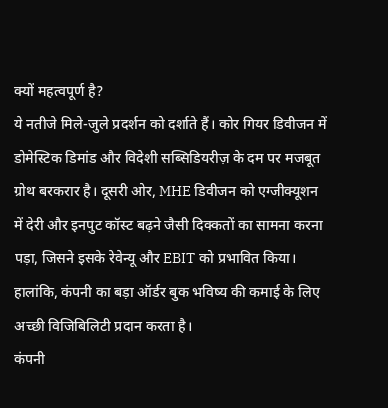क्यों महत्वपूर्ण है?
ये नतीजे मिले-जुले प्रदर्शन को दर्शाते हैं। कोर गियर डिवीजन में डोमेस्टिक डिमांड और विदेशी सब्सिडियरीज़ के दम पर मजबूत ग्रोथ बरकरार है। दूसरी ओर, MHE डिवीजन को एग्जीक्यूशन में देरी और इनपुट कॉस्ट बढ़ने जैसी दिक्कतों का सामना करना पड़ा, जिसने इसके रेवेन्यू और EBIT को प्रभावित किया। हालांकि, कंपनी का बड़ा ऑर्डर बुक भविष्य की कमाई के लिए अच्छी विजिबिलिटी प्रदान करता है।
कंपनी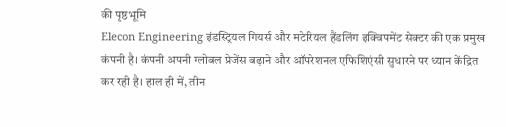की पृष्ठभूमि
Elecon Engineering इंडस्ट्रियल गियर्स और मटेरियल हैंडलिंग इक्विपमेंट सेक्टर की एक प्रमुख कंपनी है। कंपनी अपनी ग्लोबल प्रेजेंस बढ़ाने और ऑपरेशनल एफिशिएंसी सुधारने पर ध्यान केंद्रित कर रही है। हाल ही में, तीन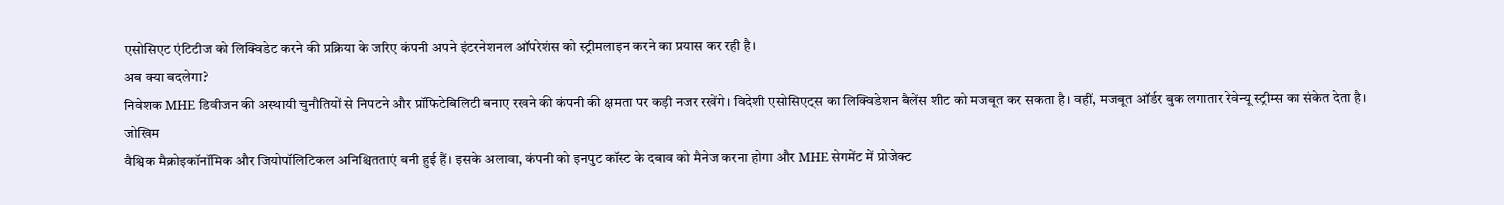एसोसिएट एंटिटीज को लिक्विडेट करने की प्रक्रिया के जरिए कंपनी अपने इंटरनेशनल ऑपरेशंस को स्ट्रीमलाइन करने का प्रयास कर रही है।
अब क्या बदलेगा?
निवेशक MHE डिवीजन की अस्थायी चुनौतियों से निपटने और प्रॉफिटेबिलिटी बनाए रखने की कंपनी की क्षमता पर कड़ी नजर रखेंगे। विदेशी एसोसिएट्स का लिक्विडेशन बैलेंस शीट को मजबूत कर सकता है। वहीं, मजबूत ऑर्डर बुक लगातार रेवेन्यू स्ट्रीम्स का संकेत देता है।
जोखिम
वैश्विक मैक्रोइकॉनॉमिक और जियोपॉलिटिकल अनिश्चितताएं बनी हुई हैं। इसके अलावा, कंपनी को इनपुट कॉस्ट के दबाव को मैनेज करना होगा और MHE सेगमेंट में प्रोजेक्ट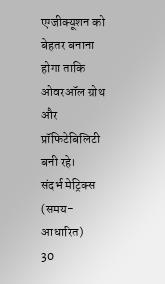एग्जीक्यूशन को बेहतर बनाना होगा ताकि ओवरऑल ग्रोथ और प्रॉफिटेबिलिटी बनी रहे।
संदर्भ मेट्रिक्स (समय-आधारित)
30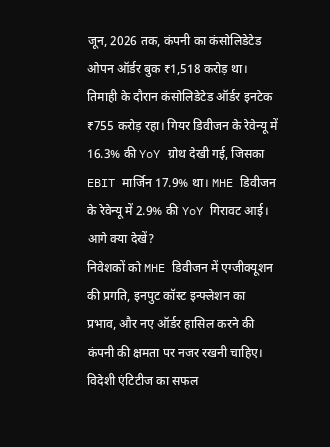जून, 2026 तक, कंपनी का कंसोलिडेटेड ओपन ऑर्डर बुक ₹1,518 करोड़ था। तिमाही के दौरान कंसोलिडेटेड ऑर्डर इनटेक ₹755 करोड़ रहा। गियर डिवीजन के रेवेन्यू में 16.3% की YoY ग्रोथ देखी गई, जिसका EBIT मार्जिन 17.9% था। MHE डिवीजन के रेवेन्यू में 2.9% की YoY गिरावट आई।
आगे क्या देखें?
निवेशकों को MHE डिवीजन में एग्जीक्यूशन की प्रगति, इनपुट कॉस्ट इन्फ्लेशन का प्रभाव, और नए ऑर्डर हासिल करने की कंपनी की क्षमता पर नजर रखनी चाहिए। विदेशी एंटिटीज का सफल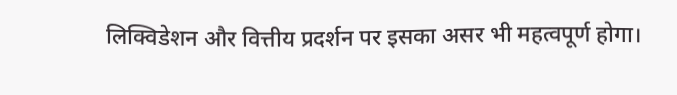लिक्विडेशन और वित्तीय प्रदर्शन पर इसका असर भी महत्वपूर्ण होगा।